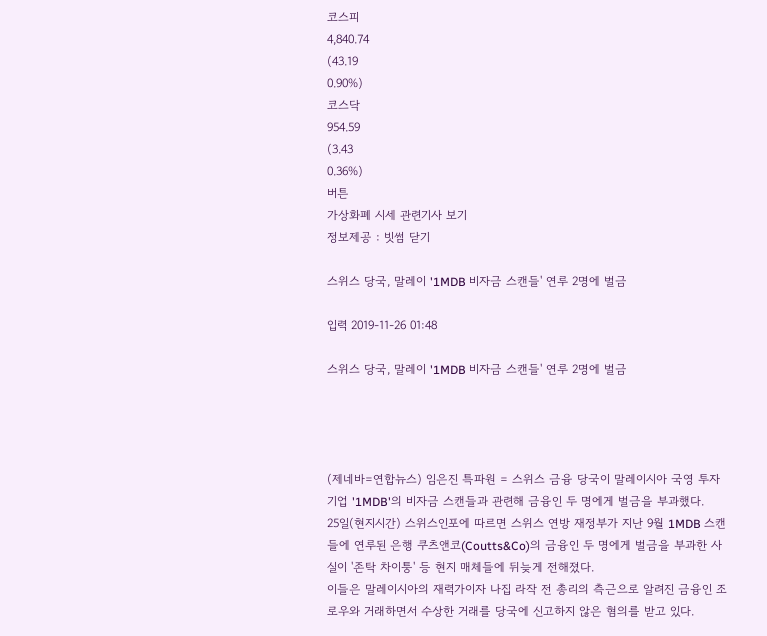코스피
4,840.74
(43.19
0.90%)
코스닥
954.59
(3.43
0.36%)
버튼
가상화폐 시세 관련기사 보기
정보제공 : 빗썸 닫기

스위스 당국, 말레이 '1MDB 비자금 스캔들' 연루 2명에 벌금

입력 2019-11-26 01:48

스위스 당국, 말레이 '1MDB 비자금 스캔들' 연루 2명에 벌금




(제네바=연합뉴스) 임은진 특파원 = 스위스 금융 당국이 말레이시아 국영 투자 기업 '1MDB'의 비자금 스캔들과 관련해 금융인 두 명에게 벌금을 부과했다.
25일(현지시간) 스위스인포에 따르면 스위스 연방 재정부가 지난 9월 1MDB 스캔들에 연루된 은행 쿠츠앤코(Coutts&Co)의 금융인 두 명에게 벌금을 부과한 사실이 '존탁 차이퉁' 등 현지 매체들에 뒤늦게 전해졌다.
이들은 말레이시아의 재력가이자 나집 라작 전 총리의 측근으로 알려진 금융인 조 로우와 거래하면서 수상한 거래를 당국에 신고하지 않은 혐의를 받고 있다.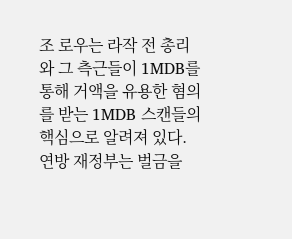조 로우는 라작 전 총리와 그 측근들이 1MDB를 통해 거액을 유용한 혐의를 받는 1MDB 스캔들의 핵심으로 알려져 있다.
연방 재정부는 벌금을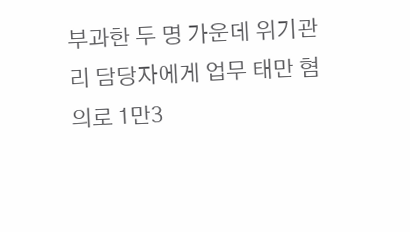부과한 두 명 가운데 위기관리 담당자에게 업무 태만 혐의로 1만3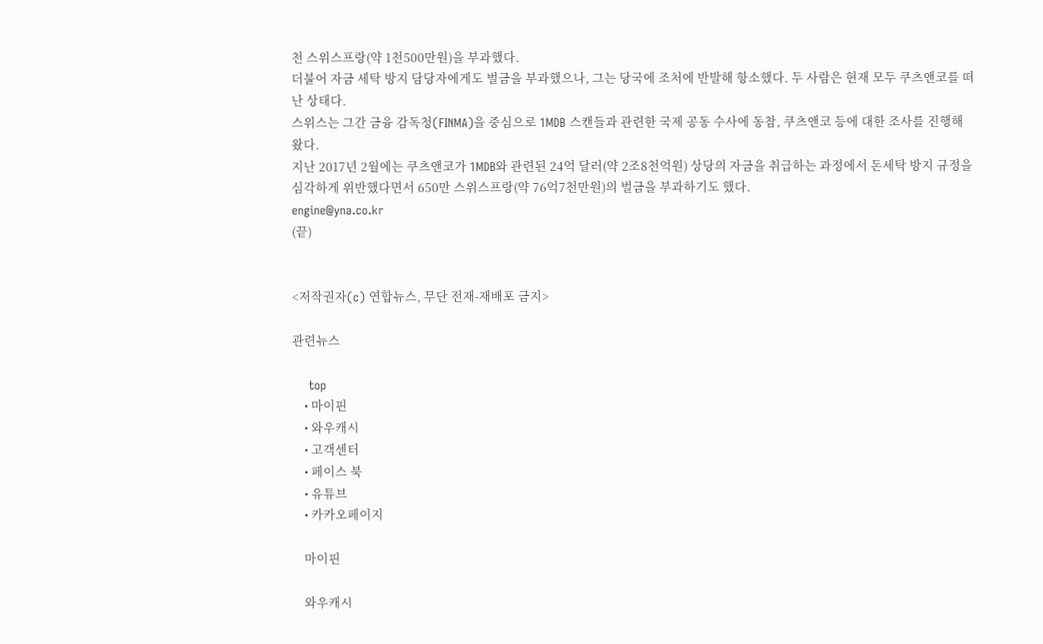천 스위스프랑(약 1천500만원)을 부과했다.
더불어 자금 세탁 방지 담당자에게도 벌금을 부과했으나, 그는 당국에 조처에 반발해 항소했다. 두 사람은 현재 모두 쿠츠앤코를 떠난 상태다.
스위스는 그간 금융 감독청(FINMA)을 중심으로 1MDB 스캔들과 관련한 국제 공동 수사에 동참, 쿠츠앤코 등에 대한 조사를 진행해 왔다.
지난 2017년 2월에는 쿠츠앤코가 1MDB와 관련된 24억 달러(약 2조8천억원) 상당의 자금을 취급하는 과정에서 돈세탁 방지 규정을 심각하게 위반했다면서 650만 스위스프랑(약 76억7천만원)의 벌금을 부과하기도 했다.
engine@yna.co.kr
(끝)


<저작권자(c) 연합뉴스, 무단 전재-재배포 금지>

관련뉴스

    top
    • 마이핀
    • 와우캐시
    • 고객센터
    • 페이스 북
    • 유튜브
    • 카카오페이지

    마이핀

    와우캐시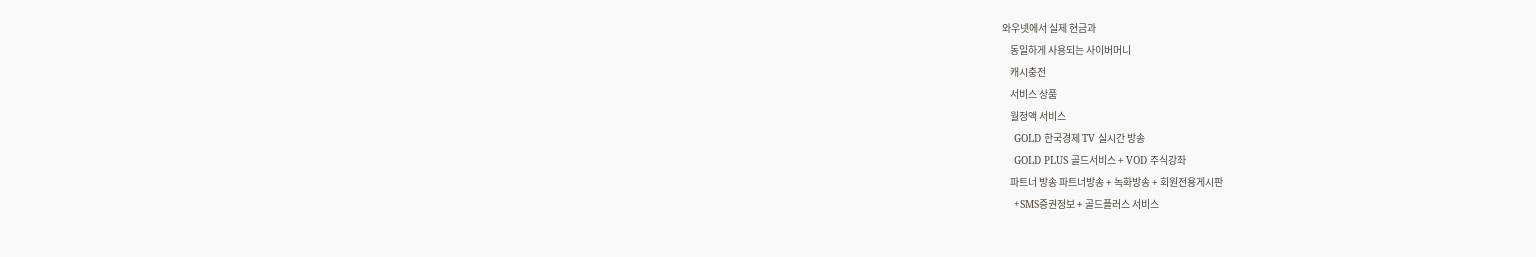와우넷에서 실제 현금과
    동일하게 사용되는 사이버머니
    캐시충전
    서비스 상품
    월정액 서비스
    GOLD 한국경제 TV 실시간 방송
    GOLD PLUS 골드서비스 + VOD 주식강좌
    파트너 방송 파트너방송 + 녹화방송 + 회원전용게시판
    +SMS증권정보 + 골드플러스 서비스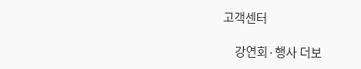고객센터

    강연회·행사 더보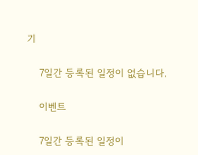기

    7일간 등록된 일정이 없습니다.

    이벤트

    7일간 등록된 일정이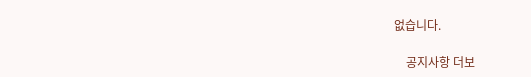없습니다.

    공지사항 더보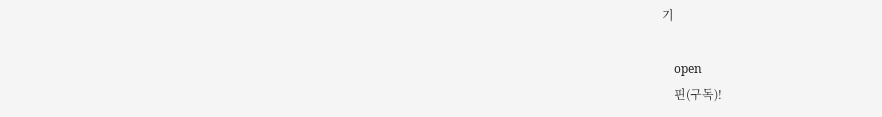기

    open
    핀(구독)!